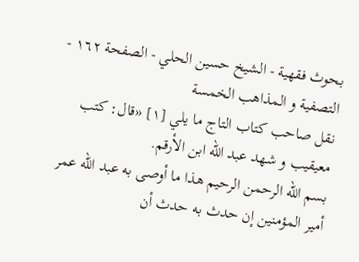بحوث فقهية - الشيخ حسين الحلي - الصفحة ١٦٢ - التصفية و المذاهب الخمسة
نقل صاحب كتاب التاج ما يلي [١] «قال: كتب معيقيب و شهد عبد اللّه ابن الأرقم.
بسم اللّه الرحمن الرحيم هذا ما أوصى به عبد اللّه عمر أمير المؤمنين إن حدث به حدث أن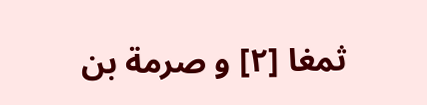ثمغا [٢] و صرمة بن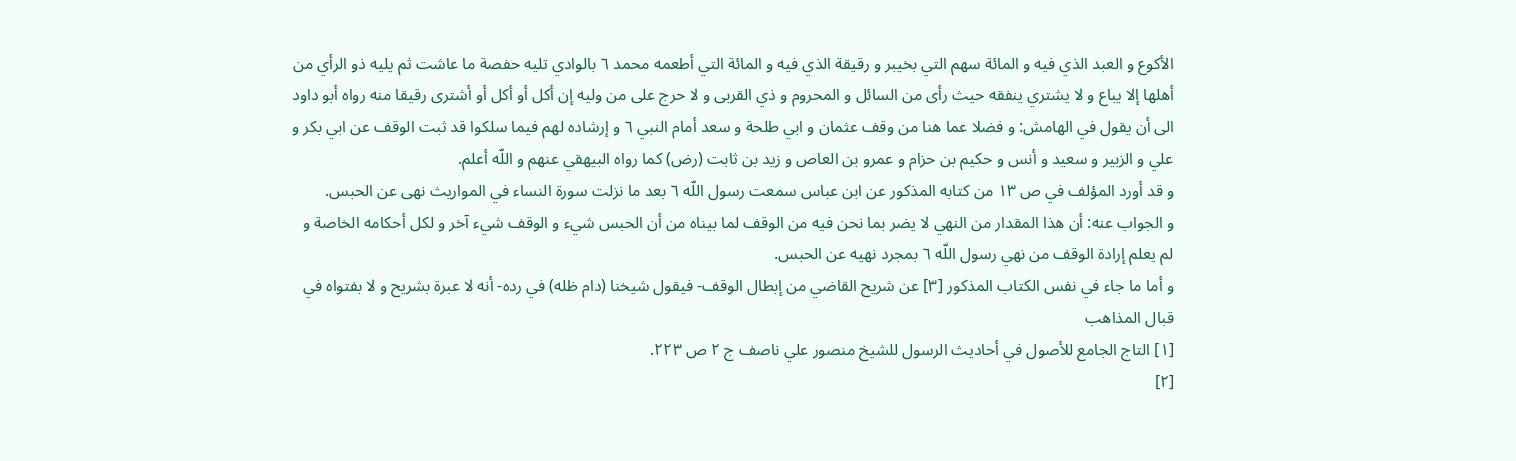الأكوع و العبد الذي فيه و المائة سهم التي بخيبر و رقيقة الذي فيه و المائة التي أطعمه محمد ٦ بالوادي تليه حفصة ما عاشت ثم يليه ذو الرأي من أهلها إلا يباع و لا يشتري ينفقه حيث رأى من السائل و المحروم و ذي القربى و لا حرج على من وليه إن أكل أو أكل أو أشترى رقيقا منه رواه أبو داود الى أن يقول في الهامش: و فضلا عما هنا من وقف عثمان و ابي طلحة و سعد أمام النبي ٦ و إرشاده لهم فيما سلكوا قد ثبت الوقف عن ابي بكر و علي و الزبير و سعيد و أنس و حكيم بن حزام و عمرو بن العاص و زيد بن ثابت (رض) كما رواه البيهقي عنهم و اللّه أعلم.
و قد أورد المؤلف في ص ١٣ من كتابه المذكور عن ابن عباس سمعت رسول اللّه ٦ بعد ما نزلت سورة النساء في المواريث نهى عن الحبس.
و الجواب عنه: أن هذا المقدار من النهي لا يضر بما نحن فيه من الوقف لما بيناه من أن الحبس شيء و الوقف شيء آخر و لكل أحكامه الخاصة و لم يعلم إرادة الوقف من نهي رسول اللّه ٦ بمجرد نهيه عن الحبس.
و أما ما جاء في نفس الكتاب المذكور [٣] عن شريح القاضي من إبطال الوقف- فيقول شيخنا (دام ظله) في رده- أنه لا عبرة بشريح و لا بفتواه في قبال المذاهب
[١] التاج الجامع للأصول في أحاديث الرسول للشيخ منصور علي ناصف ج ٢ ص ٢٢٣.
[٢]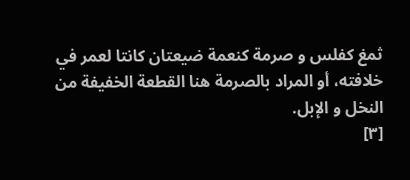ثمغ كفلس و صرمة كنعمة ضيعتان كانتا لعمر في خلافته، أو المراد بالصرمة هنا القطعة الخفيفة من النخل و الإبل.
[٣]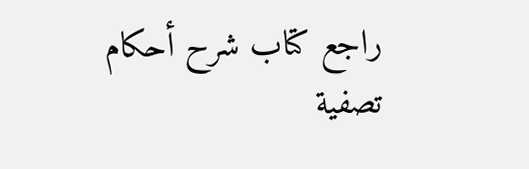راجع كتاب شرح أحكام تصفية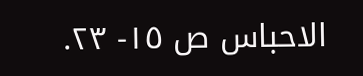الاحباس ص ١٥- ٢٣.